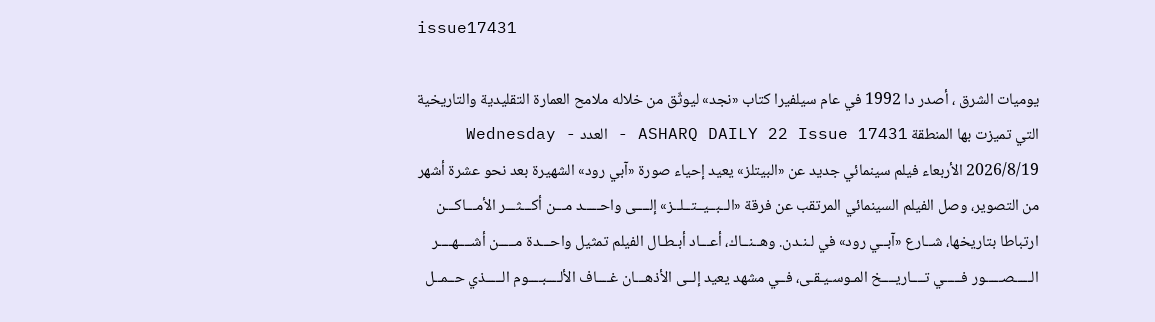issue17431

يوميات الشرق ، أصدر دا 1992 في عام سيلفيرا كتاب «نجد» ليوثّق من خلاله ملامح العمارة التقليدية والتاريخية التي تميزت بها المنطقة ASHARQ DAILY 22 Issue 17431 - العدد Wednesday - 2026/8/19 الأربعاء فيلم سينمائي جديد عن «البيتلز» يعيد إحياء صورة «آبي رود» الشهيرة بعد نحو عشرة أشهر من التصوير، وصل الفيلم السينمائي المرتقب عن فرقة «الــبــيــتــلــز» إلــــى واحـــــد مـــن أكـــثـــر الأمـــاكـــن ارتباطا بتاريخها، شــارع «آبــي رود» في لـنـدن. وهــنــاك، أعـــاد أبـطـال الفيلم تمثيل واحـــدة مـــــن أشــــهــــر الـــــصـــــور فـــــي تــــاريــــخ المـوسـيـقـى، فــي مشهد يعيد إلــى الأذهـــان غــــاف الألــــبــــوم الـــــذي حــمــل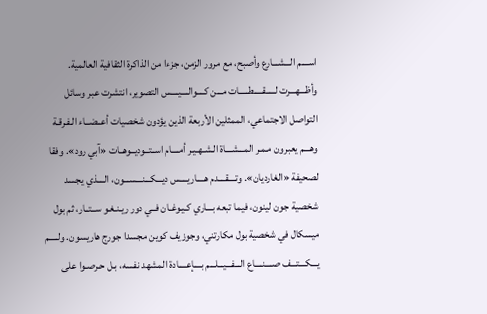اســــم الـــشـــارع وأصبح، مع مرور الزمن، جزءا من الذاكرة الثقافية العالمية. وأظـــهـــرت لـــــقـــــطـــــات مـــن كــــوالــــيــــس التصوير، انتشرت عبر وسائل التواصل الاجتماعي، الممثلين الأربعة الذين يؤدون شخصيات أعــضــاء الـفـرقـة وهـــم يعبرون مـمـر المـــشـــاة الـشـهـيـر أمــــام اســتــوديــوهــات «آبي رود». وفقا لصحيفة «الغارديان». وتــــقــــدم هــــاريــــس ديـــكـــنـــســـون، الــــذي يجسد شخصية جون لينون، فيما تبعه بـــاري كـيـوغـان فــي دور ريـنـغـو ســتــار، ثم بول ميسكال في شخصية بول مكارتني، وجوزيف كوين مجسدا جورج هاريسون. ولـــــم يـــكـــتـــف صــــنــــاع الـــفـــيـــلـــم بــــإعــــادة المشهد نفسه، بـل حـرصـوا على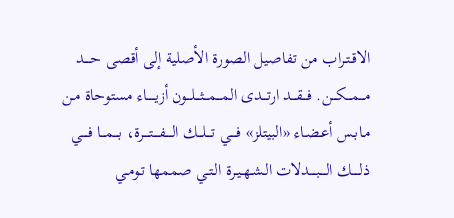الاقـتـراب من تفاصيل الصورة الأصلية إلى أقصى حــــد مـــمـــكـــن. فـــقـــد ارتـــدى المـــمـــثـــلـــون أزيـــــاء مستوحاة مـن مـابـس أعـضـاء «البيتلز» فــــي تـــلـــك الــــفــــتــــرة، بـــمـــا فــــي ذلـــــك الــــبــــدلات الـشـهـيـرة الـتـي صممها تـومـي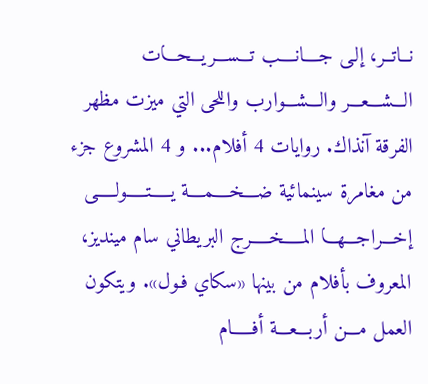نــاتــر، إلـى جــــانــــب تـــســـريـــحـــات الـــشـــعـــر والـــشـــوارب واللحى التي ميزت مظهر الفرقة آنذاك. روايات 4 أفلام... و 4 المشروع جزء من مغامرة سينمائية ضــــخــــمــــة يـــــتـــــولـــــى إخـــراجـــهـــا المـــــخـــــرج البريطاني سام مينديز، المعروف بأفلام من بينها «سكاي فـول». ويتكون العمل مـــن أربـــعـــة أفـــــام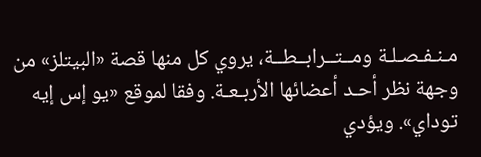مـنـفـصـلـة ومــتــرابــطــة، يروي كل منها قصة «البيتلز» من وجهة نظر أحـد أعضائها الأربـعـة. وفقا لموقع «يو إس إيه توداي». ويؤدي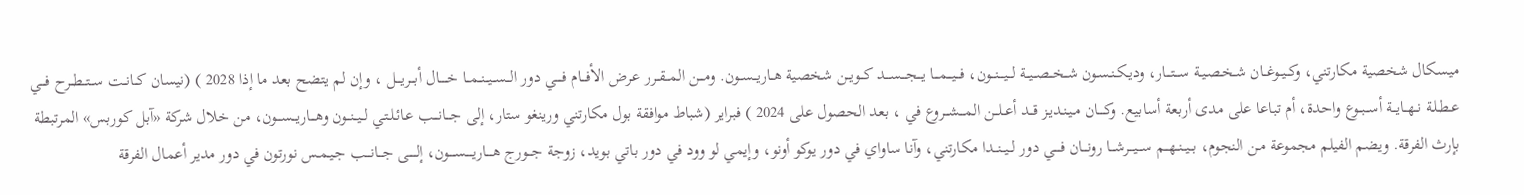ميسكال شخصية مكارتني، وكــيــوغــان شـخـصـيـة ســـتـــار، وديـكـنـسـون شــخــصــيــة لـــيـــنـــون، فـــيـــمـــا يـــجـــســـد كــويــن شخصية هــاريــســون. ومـــن المــقــرر عـرض الأفـــام فــــي دور الــســيــنــمــا خـــــال أبـــريـــل ، وإن لم يتضح بعد ما إذا 2028 ) (نيسان كــانــت ســتــطــرح فـــي عـطـلـة نــهــايــة أســبــوع واحدة، أم تباعا على مدى أربعة أسابيع. وكــــان مـيـنـديـز قــد أعــلــن المـــشـــروع في ، بعد الحصول على 2024 ) فبراير (شباط موافقة بول مكارتني ورينغو ستار، إلى جـــانـــب عـائـلـتـي لــيــنــون وهـــاريـــســـون، من خلال شركة «آبل كوربس» المرتبطة بإرث الفرقة. ويضم الفيلم مجموعة مـن النجوم، بــيــنــهــم ســـيـــرشـــا رونـــان فــــي دور لــيــنــدا مكارتني، وآنا ساواي في دور يوكو أونو، وإيمي لو وود في دور باتي بويد، زوجة جـــورج هــــاريــــســــون، إلـــــى جـــانـــب جـيـمـس نورتون في دور مدير أعمال الفرقة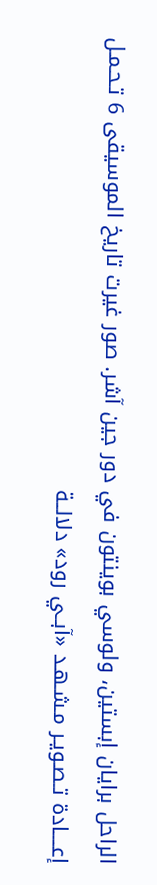الراحل برايان إبستين، ولوسي بوينتون في دور جين آشر. صور غيرت تاريخ الموسيقى 6 تـحـمـل إعــــادة تـصـويـر مـشـهـد «آبــي رود» دلالــة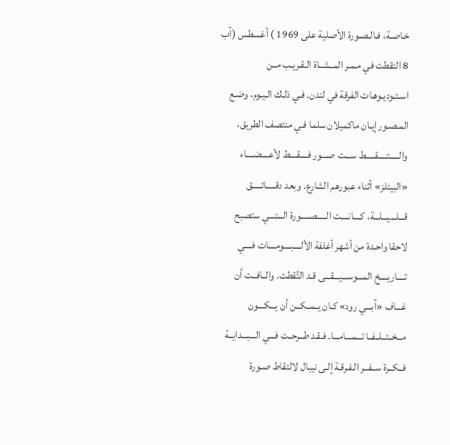خـاصـة، فـالـصـورة الأصلية على 1969 ) أغسطس (آب 8 التقطت في مـمـر المــشــاة الـقـريـب مــن اسـتـوديـوهـات الفرقة في لندن. فـي ذلـك الـيـوم، وضـع المـصـور إيـان ماكميلان سلما فـي منتصف الطريق، والـــــتـــــقـــــط ســـت صـــور فــــقــــط لأعــــضــــاء «البيتلز» أثناء عبورهم الشارع. وبعد دقـــــائـــــق قـــلـــيـــلـــة، كــــانــــت الـــــصـــــورة الـــتـــي ستصبح لاحقا واحـدة من أشهر أغلفة الألــــبــــومــــات فــــي تــــاريــــخ المـــوســـيـــقـــى قـد التُقطت. والــافــت أن غـــاف «آبـــي رود» كـان يــمــكــن أن يـــكـــون مــخــتــلــفــا تـــمـــامـــا. فـقـد طــرحــت فـــي الـــبـــدايــة فــكــرة ســفــر الـفـرقـة إلـى نيبال لالتقاط صـورة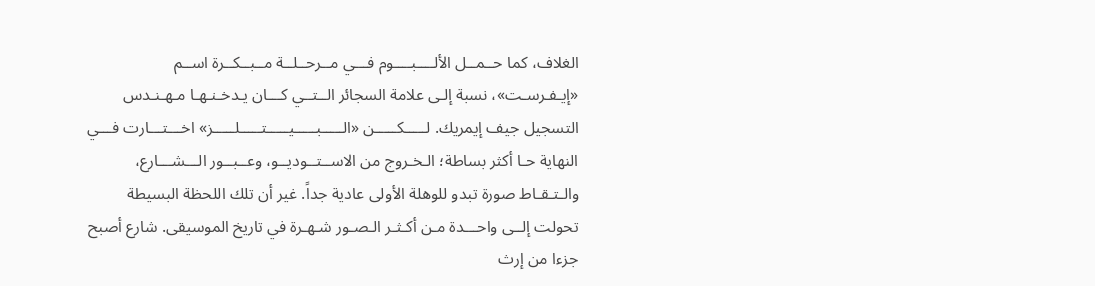الغلاف، كما حــمــل الألــــبــــوم فـــي مــرحــلــة مــبــكــرة اســم «إيـفـرسـت»، نسبة إلـى علامة السجائر الــتــي كـــان يـدخـنـهـا مـهـنـدس التسجيل جيف إيمريك. لـــــكـــــن «الـــــبـــــيـــــتـــــلـــــز» اخـــتـــارت فـــي النهاية حـا أكثر بساطة؛ الـخـروج من الاســتــوديــو، وعــبــور الـــشـــارع، والـتـقـاط صورة تبدو للوهلة الأولى عادية جداً. غير أن تلك اللحظة البسيطة تحولت إلــى واحـــدة مـن أكـثـر الـصـور شـهـرة في تاريخ الموسيقى. شارع أصبح جزءا من إرث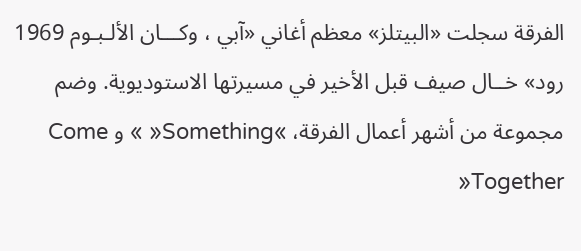الفرقة سجلت «البيتلز» معظم أغاني «آبي ، وكـــان الألـبـوم 1969 رود» خــال صيف قبل الأخير في مسيرتها الاستوديوية. وضم مجموعة من أشهر أعمال الفرقة، »Something« » و Come Together«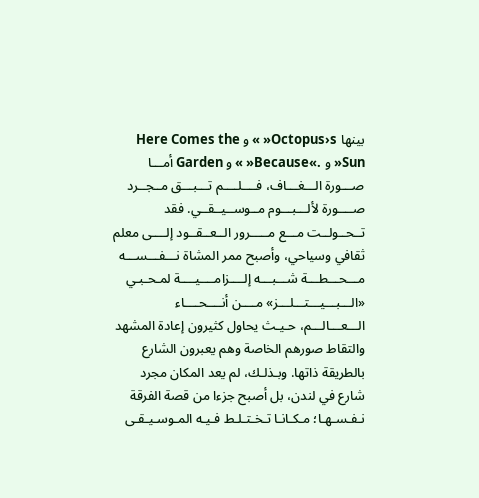بينها Octopus›s« » و Here Comes the Sun« و .»Because« » و Garden أمـــا صـــورة الـــغـــاف، فــــلــــم تـــبـــق مــجــرد صــــورة لألـــبـــوم مــوســيــقــي. فقد تــحــولــت مـــع مـــــرور الــعــقــود إلــــى معلم ثقافي وسياحي، وأصبح ممر المشاة نـــفـــســـه مـــحـــطـــة شـــبـــه إلــــزامــــيــــة لمـحـبـي «الـــبـــيـــتـــلـــز» مــــن أنــــحــــاء الـــعـــالـــم، حـيـث يحاول كثيرون إعادة المشهد والتقاط صورهم الخاصة وهم يعبرون الشارع بالطريقة ذاتها. وبـذلـك، لم يعد المكان مجرد شارع في لندن، بل أصبح جزءا من قصة الفرقة نـفـسـهـا؛ مـكـانـا تـخـتـلـط فـيـه المـوسـيـقـى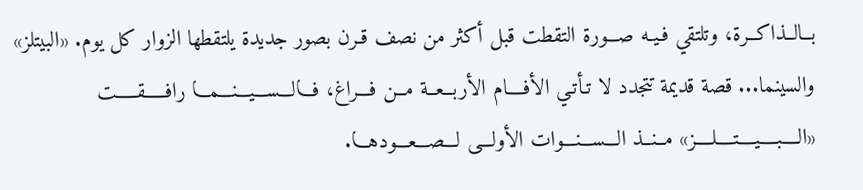بــالــذاكــرة، وتلتقي فـيـه صـــورة التقطت قبل أكثر من نصف قـرن بصور جديدة يلتقطها الزوار كل يوم. «البيتلز» والسينما... قصة قديمة تتجدد لا تـأتـي الأفــــام الأربــعــة مــن فـــراغ، فـــالـــســـيـــنـــمـــا رافـــــقـــــت «الــــبــــيــــتــــلــــز» مــنــذ الـــســـنـــوات الأولـــى لـــصـــعـــودهـــا.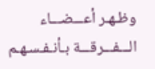وظـهـر أعـــضـــاء الـــفـــرقـــة بـأنـفـسـهـم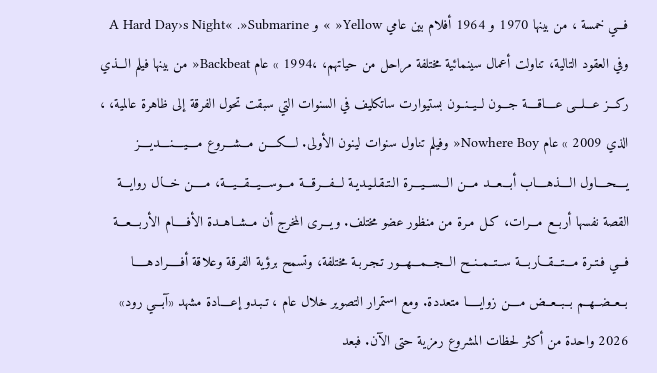فـــي خمسة ، من بينها 1970 و 1964 أفلام بين عامي Yellow« » و A Hard Day›s Night« .»Submarine وفي العقود التالية، تناولت أعمال سينمائية مختلفة مراحل من حياتهم، ،1994 » عام Backbeat« من بينها فيلم الـــذي ركـــز عـــلـــى عــــاقــــة جـــون لــيــنــون بستيوارت ساتكليف في السنوات التي سبقت تحول الفرقة إلى ظاهرة عالمية، ، الذي 2009 » عام Nowhere Boy« وفيلم تناول سنوات لينون الأولى. لــــكــــن مـــشـــروع مــــيــــنــــديــــز يــــحــــاول الــــذهــــاب أبـــعـــد مـــن الـــســـيـــرة الـتـقـلـيـديـة لـــفـــرقـــة مـــوســـيـــقـــيـــة، مـــــن خـــال روايـــة القصة نفسها أربــع مـــرات، كـل مـرة من منظور عضو مختلف. ويـــرى المخرج أن مــشــاهــدة الأفـــــام الأربـــعـــة فـــي فـتـرة مـــتـــقـــاربـــة ســتــمــنــح الـــجـــمـــهـــور تـجـربـة مختلفة، وتسمح برؤية الفرقة وعلاقة أفـــــرادهـــــا بــعــضــهــم بــبــعــض مــــن زوايـــــا متعددة. ومع استمرار التصوير خلال عام ، تـبـدو إعــــادة مشهد «آبـــي رود» 2026 واحدة من أكثر لحظات المشروع رمزية حتى الآن. فبعد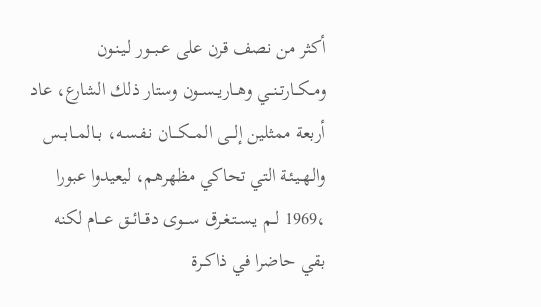أكثر من نصف قرن على عــبــور لـيـنـون ومــكــارتــنــي وهــاريــســون وستار ذلك الشارع، عاد أربعة ممثلين إلـــى المـــكـــان نـفـسـه، بــالمــابــس والـهـيـئـة التي تحاكي مظهرهم، ليعيدوا عبورا ،1969 لــم يـسـتـغـرق ســـوى دقــائــق عـــام لكنه بقي حاضرا في ذاكــرة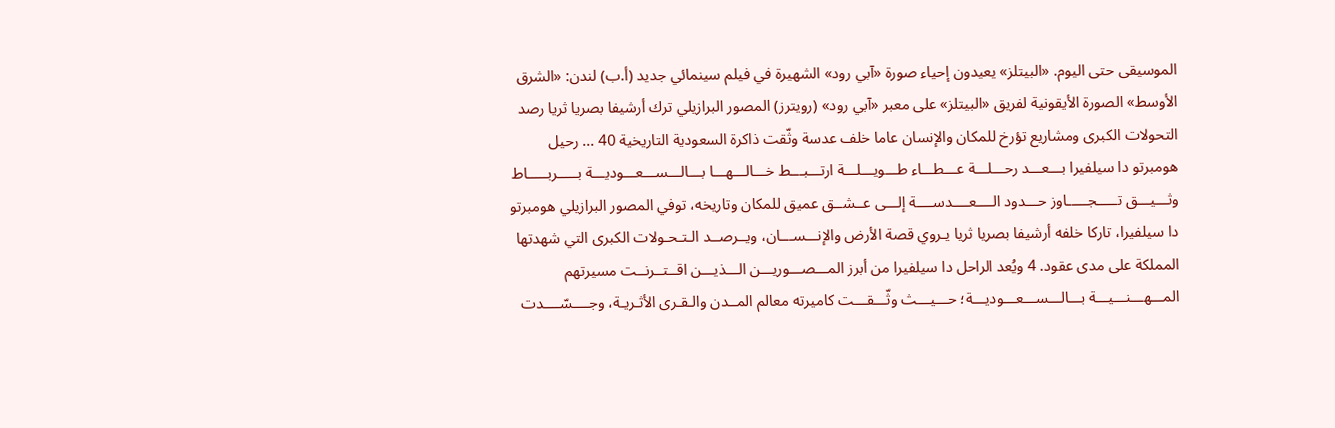الموسيقى حتى اليوم. «البيتلز» يعيدون إحياء صورة «آبي رود» الشهيرة في فيلم سينمائي جديد (أ.ب) لندن: «الشرق الأوسط» الصورة الأيقونية لفريق «البيتلز» على معبر «آبي رود» (رويترز) المصور البرازيلي ترك أرشيفا بصريا ثريا رصد التحولات الكبرى ومشاريع تؤرخ للمكان والإنسان عاما خلف عدسة وثّقت ذاكرة السعودية التاريخية 40 ... رحيل هومبرتو دا سيلفيرا بـــعـــد رحـــلـــة عـــطـــاء طـــويـــلـــة ارتـــبـــط خـــالـــهـــا بـــالـــســـعـــوديـــة بـــــربـــــاط وثـــيـــق تـــــجـــــاوز حـــدود الــــعــــدســــة إلـــى عــشــق عميق للمكان وتاريخه، توفي المصور البرازيلي هومبرتو دا سيلفيرا، تاركا خلفه أرشيفا بصريا ثريا يـروي قصة الأرض والإنـــســـان، ويــرصــد الـتـحـولات الكبرى التي شهدتها المملكة على مدى عقود. 4 ويُعد الراحل دا سيلفيرا من أبرز المـــصـــوريـــن الـــذيـــن اقــتــرنــت مسيرتهم المـــهـــنـــيـــة بـــالـــســـعـــوديـــة؛ حـــيـــث وثّـــقـــت كاميرته معالم المــدن والـقـرى الأثـريـة، وجــــسّــــدت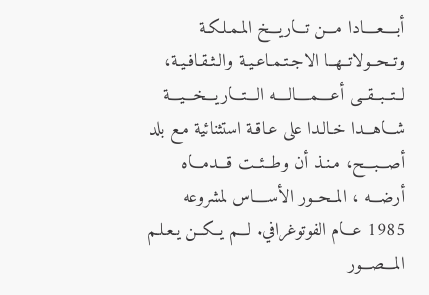أبــــعــــادا مـــن تـــاريـــخ المـمـلـكـة وتــحــولاتــهــا الاجـتـمـاعـيـة والـثـقـافـيـة، لــتــبــقــى أعــــمــــالــــه الـــتـــاريـــخـــيـــة شـــاهـــدا خـالـدا على عـاقـة استثنائية مـع بلد أصـــبـــح، مـنـذ أن وطــئــت قـــدمـــاه أرضـــه ، المــحــور الأســــاس لمشروعه 1985 عـــام الفوتوغرافي. لـــم يــكــن يـعـلـم المـــصـــور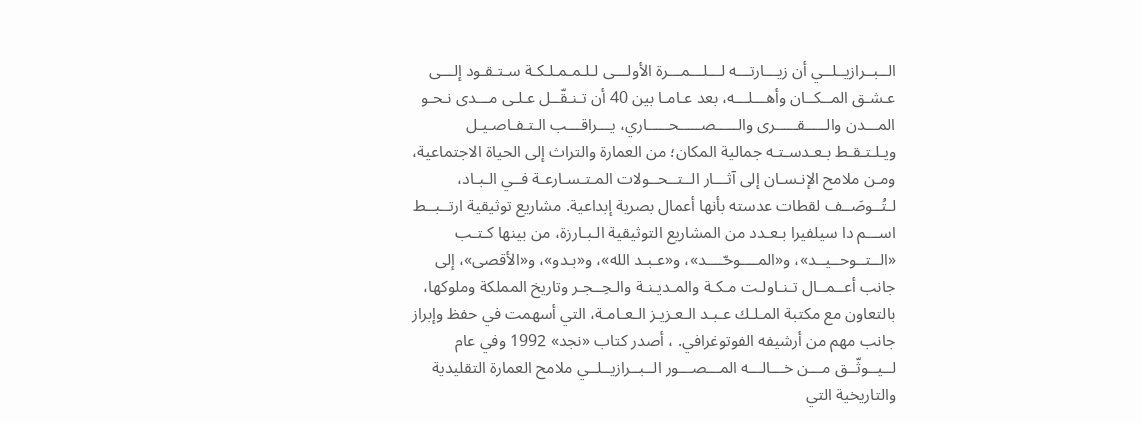الــبــرازيــلــي أن زيـــارتـــه لـــلـــمـــرة الأولـــى لـلـمـمـلـكـة سـتـقـود إلـــى عـشـق المــكــان وأهـــلـــه، بعد عـامـا بين 40 أن تـنـقّــل عـلـى مـــدى نـحـو المـــدن والـــــقـــــرى والـــــصـــــحـــــاري، يـــراقـــب الـتـفـاصـيـل ويـلـتـقـط بـعـدسـتـه جمالية المكان؛ من العمارة والتراث إلى الحياة الاجتماعية، ومـن ملامح الإنـسـان إلى آثـــار الــتــحــولات المـتـسـارعـة فــي الـبـاد، لـتُــوصَــف لقطات عدسته بأنها أعمال بصرية إبداعية. مشاريع توثيقية ارتــبــط اســـم دا سيلفيرا بـعـدد من المشاريع التوثيقية الـبـارزة، من بينها كـتـب «الــتــوحــيــد»، و«المــــوحّــــد»، و«عـبـد الله»، و«بـدو»، و«الأقصى»، إلى جانب أعــمــال تـنـاولـت مـكـة والمـديـنـة والـحِــجـر وتاريخ المملكة وملوكها، بالتعاون مع مكتبة المـلـك عـبـد الـعـزيـز الـعـامـة، التي أسهمت في حفظ وإبراز جانب مهم من أرشيفه الفوتوغرافي. ، أصدر كتاب «نجد» 1992 وفي عام لــيــوثّــق مـــن خـــالـــه المـــصـــور الــبــرازيــلــي ملامح العمارة التقليدية والتاريخية التي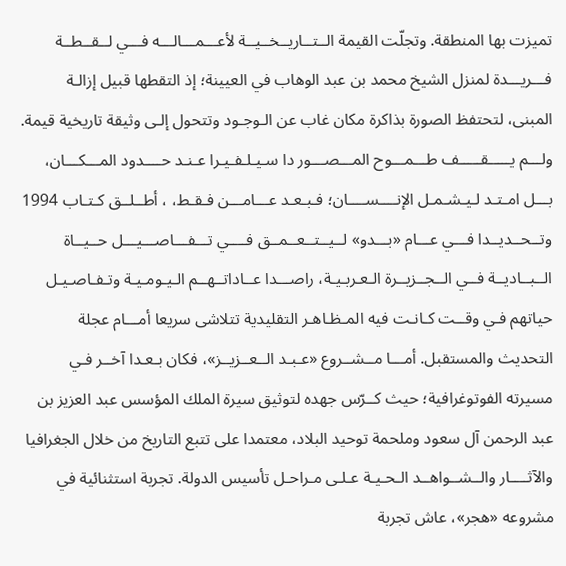تميزت بها المنطقة. وتجلّت القيمة الــتــاريــخــيــة لأعـــمـــالـــه فـــي لــقــطــة فـــريـــدة لمنزل الشيخ محمد بن عبد الوهاب في العيينة؛ إذ التقطها قبيل إزالـة المبنى، لتحتفظ الصورة بذاكرة مكان غاب عن الـوجـود وتتحول إلـى وثيقة تاريخية قيمة. ولـــم يـــــقـــــف طـــمـــوح المـــصـــور دا سـيـلـفـيـرا عـنـد حــــدود المـــكـــان، بـــل امـتـد لـيـشـمـل الإنــــســــان؛ فـبـعـد عـــامـــن فـقـط، ، أطــلــق كـتـاب 1994 وتــحــديــدا فـــي عـــام «بـــدو» لــيــتــعــمــق فــــي تـــفـــاصـــيـــل حــيــاة الــبــاديــة فــي الــجــزيــرة الـعـربـيـة، راصـــدا عــاداتــهــم الـيـومـيـة وتـفـاصـيـل حياتهم فـي وقــت كـانـت فيه المـظـاهـر التقليدية تتلاشى سريعا أمـــام عجلة التحديث والمستقبل. أمـــا مــشــروع «عـبـد الــعــزيــز»، فكان بـعـدا آخــر فـي مسيرته الفوتوغرافية؛ حيث كــرّس جهده لتوثيق سيرة الملك المؤسس عبد العزيز بن عبد الرحمن آل سعود وملحمة توحيد البلاد، معتمدا على تتبع التاريخ من خلال الجغرافيا والآثــــار والــشــواهــد الـحـيـة عـلـى مـراحـل تأسيس الدولة. تجربة استثنائية في مشروعه «هجر»، عاش تجربة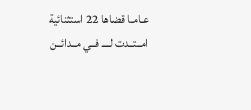عـامـا قضاها 22 استثنائية امــتــدت لــــ فــي مــدائــن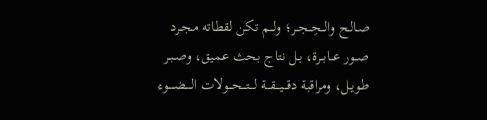صـالـح والــحِــجــر؛ ولـــم تكن لقطاته مـجـرد صــور عــابــرة، بـل نتاج بحث عميق، وصـبـر طـويـل، ومراقبة دقـــيـــقـــة لـــتـــحـــولات الــــضــــوء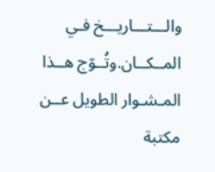والـــتـــاريـــخ فـي المــكــان.وتُــوّج هــذا المـشـوار الطويل عــن مكتبة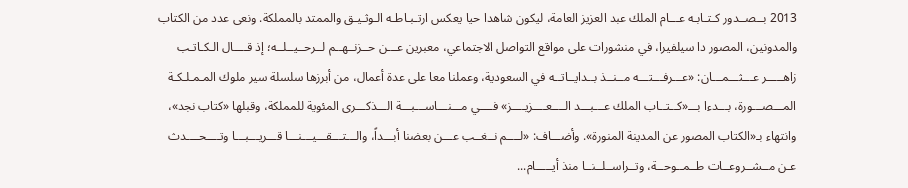2013 بــصــدور كـتـابـه عـــام الملك عبد العزيز العامة، ليكون شاهدا حيا يعكس ارتـبـاطـه الـوثـيـق والممتد بالمملكة. ونعى عدد من الكتاب والمدونين، المصور دا سيلفيرا، في منشورات على مواقع التواصل الاجتماعي، معبرين عـــن حــزنــهــم لــرحــيــلــه؛ إذ قــــال الـكـاتـب زاهـــــر عـــثـــمـــان: «عـــرفـــتـــه مــنــذ بــدايــاتــه في السعودية، وعملنا معا على عدة أعمال، من أبرزها سلسلة سير ملوك المـمـلـكـة المـــصـــورة، بـــدءا بـــ«كــتــاب الملك عـــبـــد الــــعــــزيــــز» فــــي مـــنـــاســـبـــة الـــذكـــرى المئوية للمملكة، وقبلها «كتاب نجد»، وانتهاء بـ«الكتاب المصور عن المدينة المنورة». وأضـــاف: «لــــم نــغــب عـــن بعضنا أبـــداً، والـــتـــقـــيـــنـــا قـــريـــبـــا وتــــحــــدث عـن مــشــروعــات طــمــوحــة، وتــراســلــنــا منذ أيـــــام...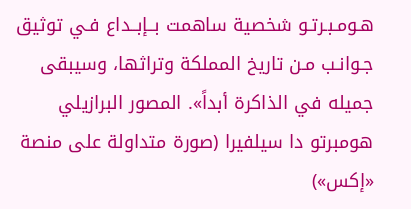هـومـبـرتـو شخصية ساهمت بــإبــداع فـي توثيق جـوانـب مـن تاريخ المملكة وتراثها، وسيبقى جميله في الذاكرة أبداً». المصور البرازيلي هومبرتو دا سيلفيرا (صورة متداولة على منصة «إكس»)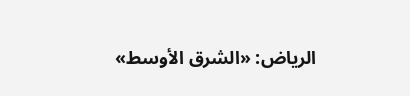الرياض: «الشرق الأوسط»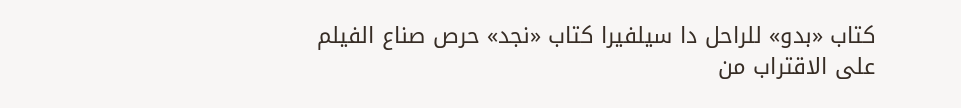كتاب «بدو» للراحل دا سيلفيرا كتاب «نجد» حرص صناع الفيلم على الاقتراب من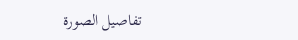تفاصيل الصورة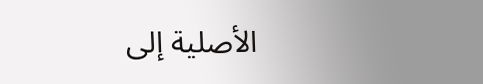الأصلية إلى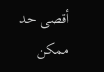أقصى حد ممكن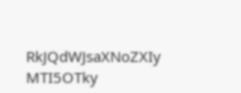RkJQdWJsaXNoZXIy MTI5OTky